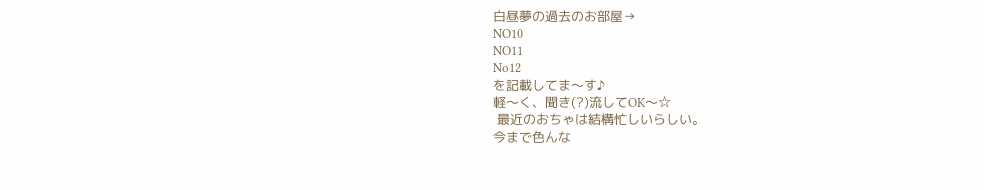白昼夢の過去のお部屋→
NO10
NO11
No12
を記載してま〜す♪
軽〜く、聞き(?)流してOK〜☆
 最近のおちゃは結構忙しいらしい。
今まで色んな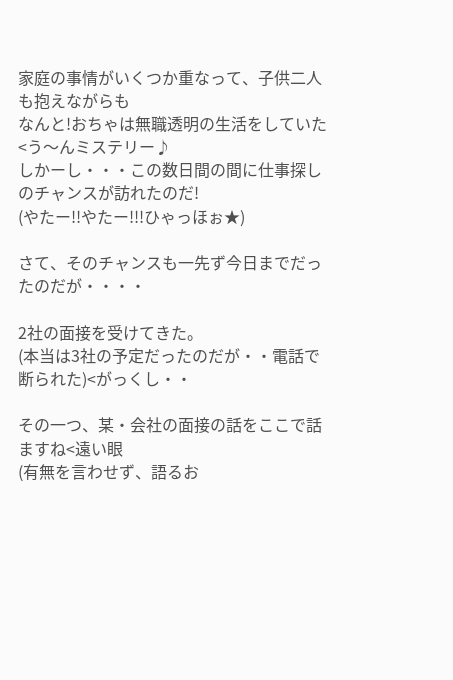家庭の事情がいくつか重なって、子供二人も抱えながらも
なんと!おちゃは無職透明の生活をしていた<う〜んミステリー♪
しかーし・・・この数日間の間に仕事探しのチャンスが訪れたのだ!
(やたー!!やたー!!!ひゃっほぉ★)

さて、そのチャンスも一先ず今日までだったのだが・・・・

2社の面接を受けてきた。
(本当は3社の予定だったのだが・・電話で断られた)<がっくし・・

その一つ、某・会社の面接の話をここで話ますね<遠い眼
(有無を言わせず、語るお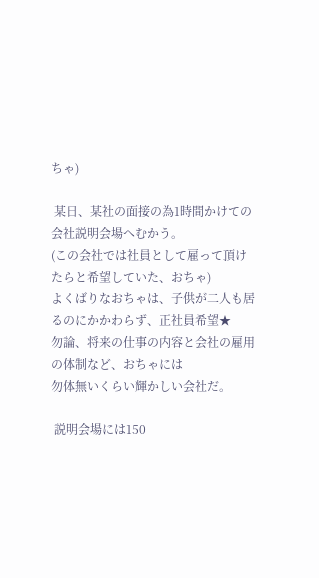ちゃ)

 某日、某社の面接の為1時間かけての会社説明会場へむかう。
(この会社では社員として雇って頂けたらと希望していた、おちゃ)
よくばりなおちゃは、子供が二人も居るのにかかわらず、正社員希望★
勿論、将来の仕事の内容と会社の雇用の体制など、おちゃには
勿体無いくらい輝かしい会社だ。

 説明会場には150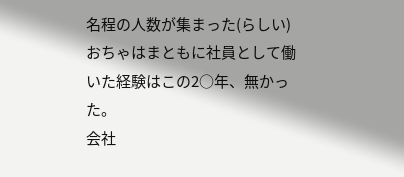名程の人数が集まった(らしい)
おちゃはまともに社員として働いた経験はこの2○年、無かった。
会社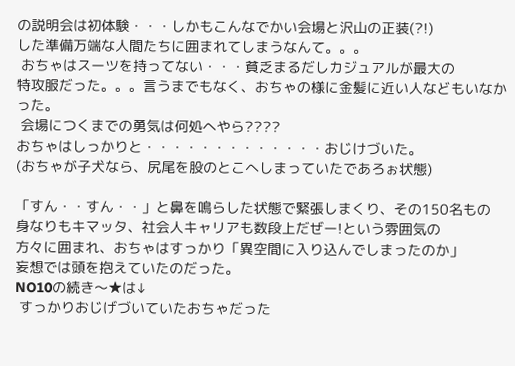の説明会は初体験・・・しかもこんなでかい会場と沢山の正装(?!)
した準備万端な人間たちに囲まれてしまうなんて。。。
 おちゃはスーツを持ってない・・・貧乏まるだしカジュアルが最大の
特攻服だった。。。言うまでもなく、おちゃの様に金髪に近い人などもいなかった。
 会場につくまでの勇気は何処へやら????
おちゃはしっかりと・・・・・・・・・・・・・おじけづいた。
(おちゃが子犬なら、尻尾を股のとこへしまっていたであろぉ状態)

「すん・・すん・・」と鼻を鳴らした状態で緊張しまくり、その150名もの
身なりもキマッタ、社会人キャリアも数段上だぜー!という雰囲気の
方々に囲まれ、おちゃはすっかり「異空間に入り込んでしまったのか」
妄想では頭を抱えていたのだった。
NO10の続き〜★は↓
 すっかりおじげづいていたおちゃだった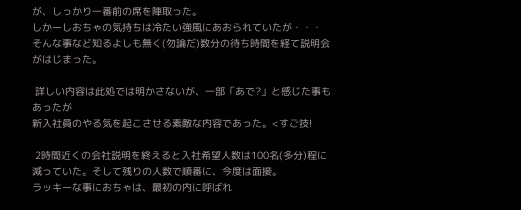が、しっかり一番前の席を陣取った。
しかーしおちゃの気持ちは冷たい強風にあおられていたが・・・
そんな事など知るよしも無く(勿論だ)数分の待ち時間を経て説明会がはじまった。

 詳しい内容は此処では明かさないが、一部「あで?」と感じた事もあったが
新入社員のやる気を起こさせる素敵な内容であった。<すご技!

 2時間近くの会社説明を終えると入社希望人数は100名(多分)程に
減っていた。そして残りの人数で順番に、今度は面接。
ラッキーな事におちゃは、最初の内に呼ばれ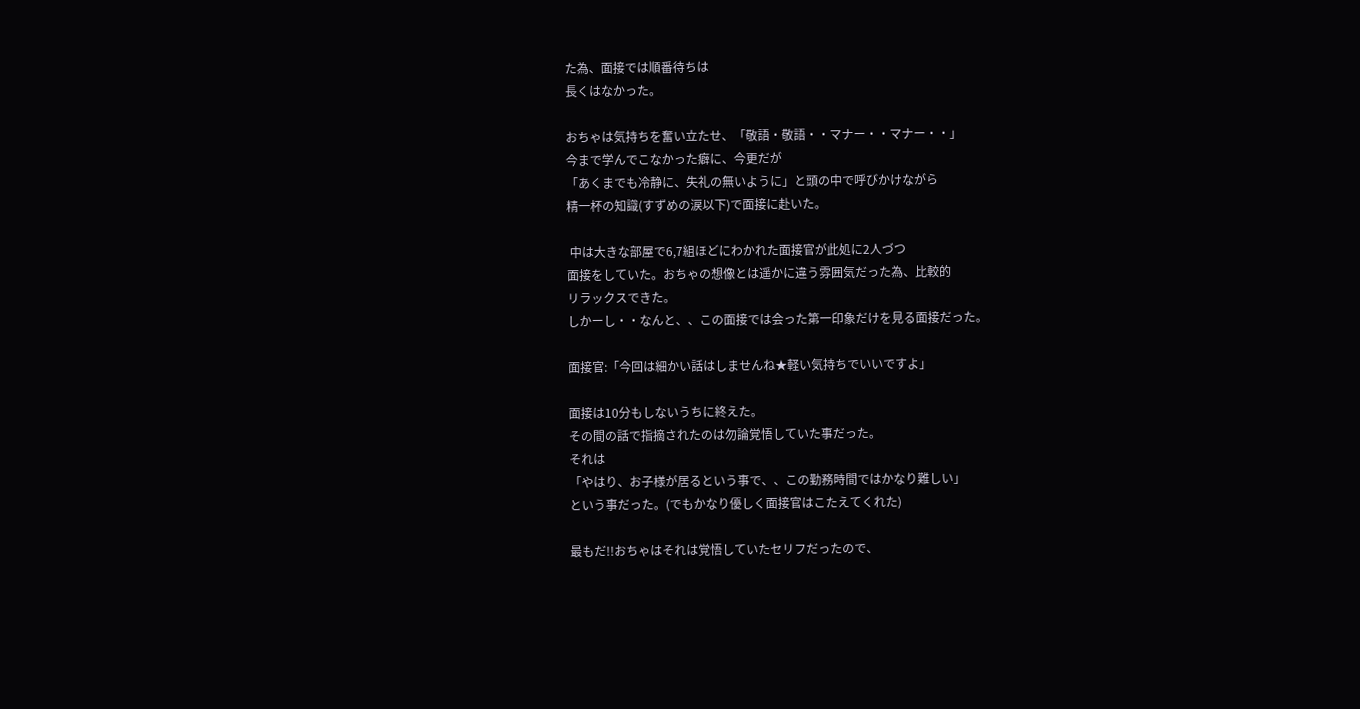た為、面接では順番待ちは
長くはなかった。

おちゃは気持ちを奮い立たせ、「敬語・敬語・・マナー・・マナー・・」
今まで学んでこなかった癖に、今更だが
「あくまでも冷静に、失礼の無いように」と頭の中で呼びかけながら
精一杯の知識(すずめの涙以下)で面接に赴いた。

 中は大きな部屋で6,7組ほどにわかれた面接官が此処に2人づつ
面接をしていた。おちゃの想像とは遥かに違う雰囲気だった為、比較的
リラックスできた。
しかーし・・なんと、、この面接では会った第一印象だけを見る面接だった。

面接官:「今回は細かい話はしませんね★軽い気持ちでいいですよ」

面接は10分もしないうちに終えた。
その間の話で指摘されたのは勿論覚悟していた事だった。
それは
「やはり、お子様が居るという事で、、この勤務時間ではかなり難しい」
という事だった。(でもかなり優しく面接官はこたえてくれた)

最もだ!!おちゃはそれは覚悟していたセリフだったので、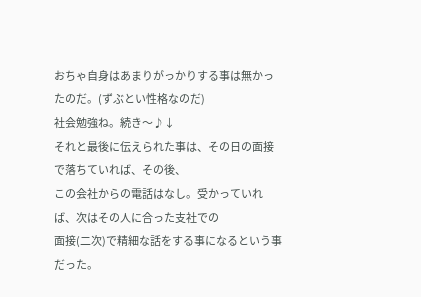おちゃ自身はあまりがっかりする事は無かったのだ。(ずぶとい性格なのだ)
社会勉強ね。続き〜♪↓
それと最後に伝えられた事は、その日の面接で落ちていれば、その後、
この会社からの電話はなし。受かっていれば、次はその人に合った支社での
面接(二次)で精細な話をする事になるという事だった。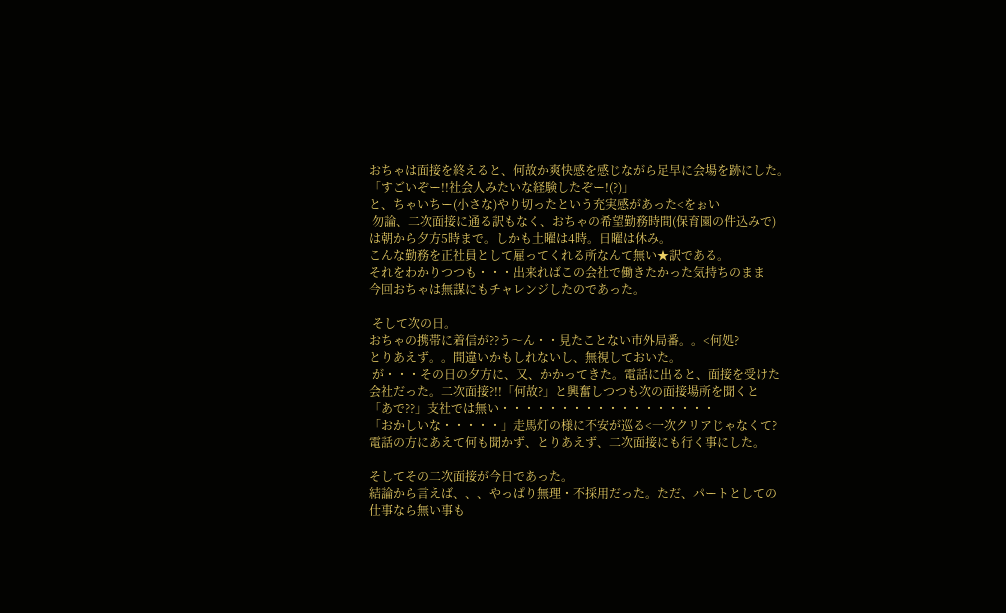おちゃは面接を終えると、何故か爽快感を感じながら足早に会場を跡にした。
「すごいぞー!!社会人みたいな経験したぞー!(?)」
と、ちゃいちー(小さな)やり切ったという充実感があった<をぉい
 勿論、二次面接に通る訳もなく、おちゃの希望勤務時間(保育園の件込みで)
は朝から夕方5時まで。しかも土曜は4時。日曜は休み。
こんな勤務を正社員として雇ってくれる所なんて無い★訳である。
それをわかりつつも・・・出来ればこの会社で働きたかった気持ちのまま
今回おちゃは無謀にもチャレンジしたのであった。

 そして次の日。
おちゃの携帯に着信が??う〜ん・・見たことない市外局番。。<何処?
とりあえず。。間違いかもしれないし、無視しておいた。
 が・・・その日の夕方に、又、かかってきた。電話に出ると、面接を受けた
会社だった。二次面接?!!「何故?」と興奮しつつも次の面接場所を聞くと
「あで??」支社では無い・・・・・・・・・・・・・・・・・・
「おかしいな・・・・・」走馬灯の様に不安が巡る<一次クリアじゃなくて?
電話の方にあえて何も聞かず、とりあえず、二次面接にも行く事にした。

そしてその二次面接が今日であった。
結論から言えば、、、やっぱり無理・不採用だった。ただ、パートとしての
仕事なら無い事も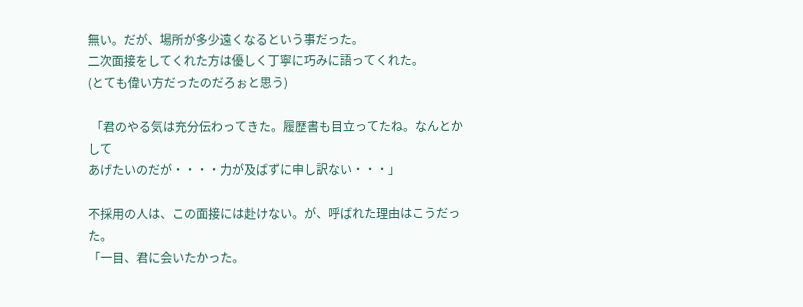無い。だが、場所が多少遠くなるという事だった。
二次面接をしてくれた方は優しく丁寧に巧みに語ってくれた。
(とても偉い方だったのだろぉと思う)

 「君のやる気は充分伝わってきた。履歴書も目立ってたね。なんとかして
あげたいのだが・・・・力が及ばずに申し訳ない・・・」

不採用の人は、この面接には赴けない。が、呼ばれた理由はこうだった。
「一目、君に会いたかった。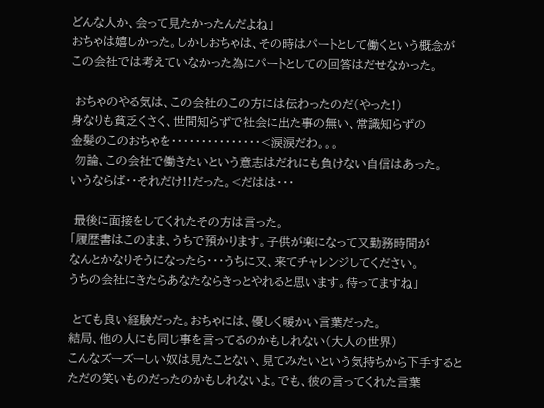どんな人か、会って見たかったんだよね」
おちゃは嬉しかった。しかしおちゃは、その時はパートとして働くという概念が
この会社では考えていなかった為にパートとしての回答はだせなかった。

 おちゃのやる気は、この会社のこの方には伝わったのだ(やった!)
身なりも貧乏くさく、世間知らずで社会に出た事の無い、常識知らずの
金髪のこのおちゃを・・・・・・・・・・・・・・・<涙涙だわ。。。
 勿論、この会社で働きたいという意志はだれにも負けない自信はあった。
いうならば・・それだけ!!だった。<だはは・・・

 最後に面接をしてくれたその方は言った。
「履歴書はこのまま、うちで預かります。子供が楽になって又勤務時間が
なんとかなりそうになったら・・・うちに又、来てチャレンジしてください。
うちの会社にきたらあなたならきっとやれると思います。待ってますね」

 とても良い経験だった。おちゃには、優しく暖かい言葉だった。
結局、他の人にも同じ事を言ってるのかもしれない(大人の世界)
こんなズーズーしい奴は見たことない、見てみたいという気持ちから下手すると
ただの笑いものだったのかもしれないよ。でも、彼の言ってくれた言葉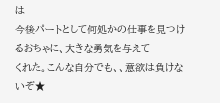は
今後パートとして何処かの仕事を見つけるおちゃに、大きな勇気を与えて
くれた。こんな自分でも、、意欲は負けないぞ★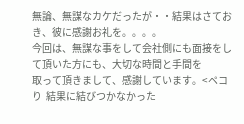無論、無謀なカケだったが・・結果はさておき、彼に感謝お礼を。。。。
今回は、無謀な事をして会社側にも面接をして頂いた方にも、大切な時間と手間を
取って頂きまして、感謝しています。<ペコり  結果に結びつかなかった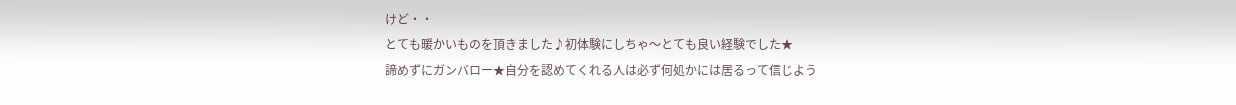けど・・
とても暖かいものを頂きました♪初体験にしちゃ〜とても良い経験でした★
諦めずにガンバロー★自分を認めてくれる人は必ず何処かには居るって信じよう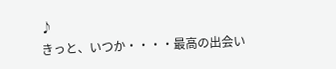♪
きっと、いつか・・・・最高の出会い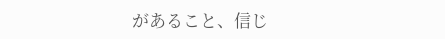があること、信じ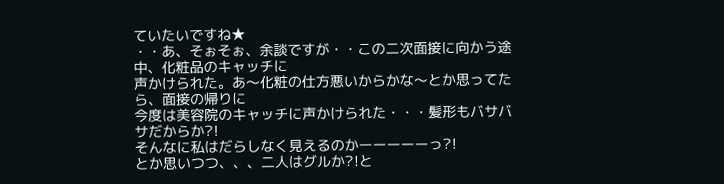ていたいですね★
・・あ、そぉそぉ、余談ですが・・この二次面接に向かう途中、化粧品のキャッチに
声かけられた。あ〜化粧の仕方悪いからかな〜とか思ってたら、面接の帰りに
今度は美容院のキャッチに声かけられた・・・髪形もバサバサだからか?!
そんなに私はだらしなく見えるのかーーーーーっ?!
とか思いつつ、、、二人はグルか?!と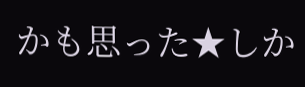かも思った★しか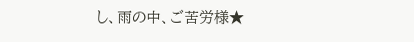し、雨の中、ご苦労様★